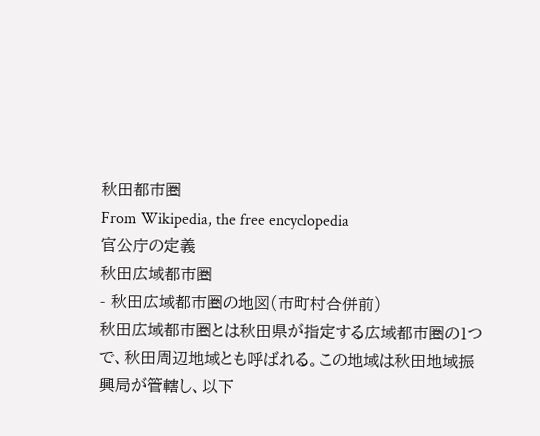秋田都市圏
From Wikipedia, the free encyclopedia
官公庁の定義
秋田広域都市圏
- 秋田広域都市圏の地図(市町村合併前)
秋田広域都市圏とは秋田県が指定する広域都市圏の1つで、秋田周辺地域とも呼ばれる。この地域は秋田地域振興局が管轄し、以下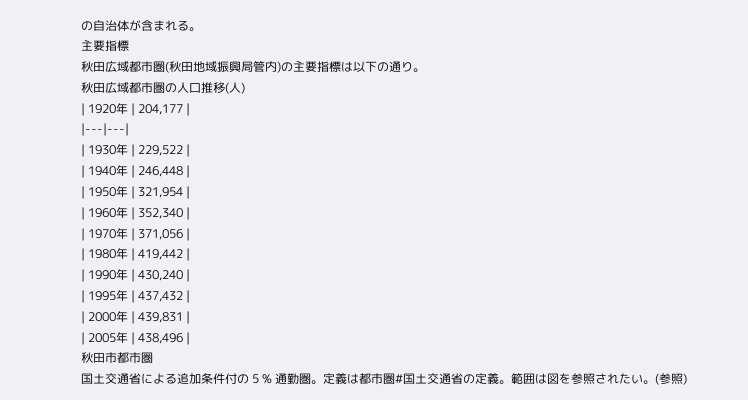の自治体が含まれる。
主要指標
秋田広域都市圏(秋田地域振興局管内)の主要指標は以下の通り。
秋田広域都市圏の人口推移(人)
| 1920年 | 204,177 |
|---|---|
| 1930年 | 229,522 |
| 1940年 | 246,448 |
| 1950年 | 321,954 |
| 1960年 | 352,340 |
| 1970年 | 371,056 |
| 1980年 | 419,442 |
| 1990年 | 430,240 |
| 1995年 | 437,432 |
| 2000年 | 439,831 |
| 2005年 | 438,496 |
秋田市都市圏
国土交通省による追加条件付の 5 % 通勤圏。定義は都市圏#国土交通省の定義。範囲は図を参照されたい。(参照)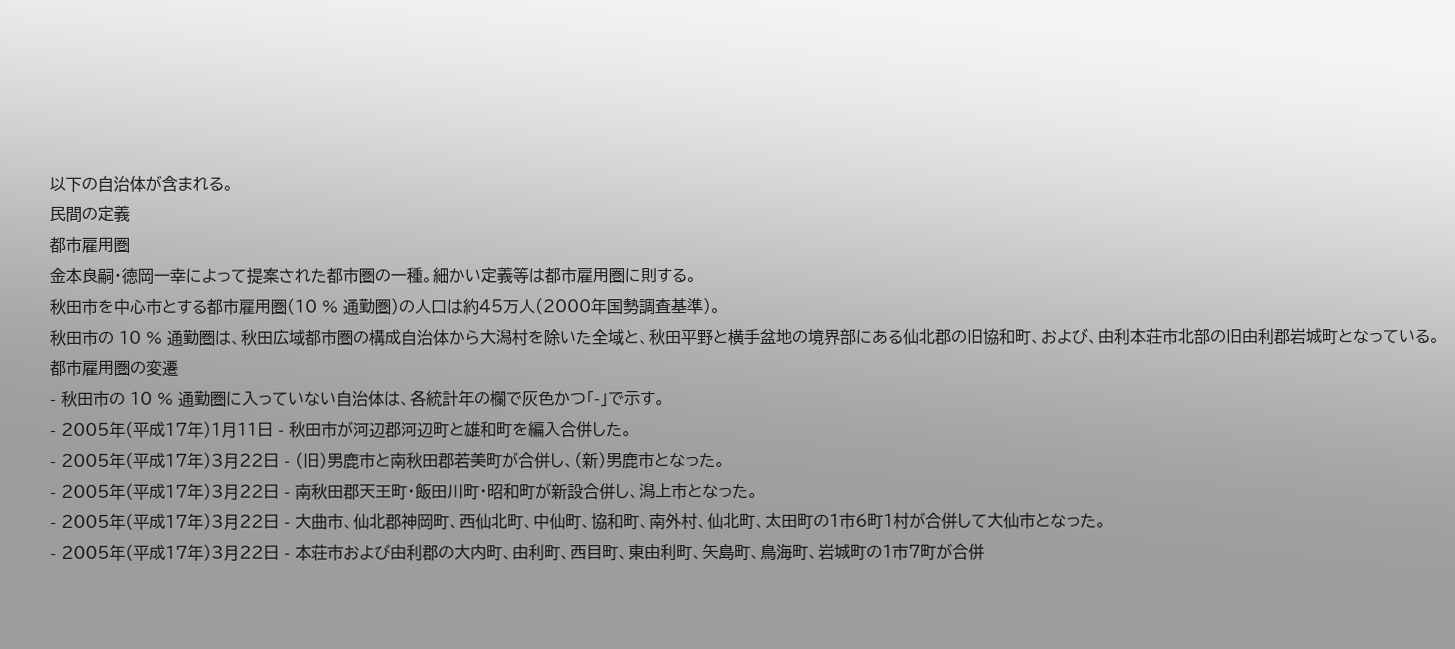以下の自治体が含まれる。
民間の定義
都市雇用圏
金本良嗣・徳岡一幸によって提案された都市圏の一種。細かい定義等は都市雇用圏に則する。
秋田市を中心市とする都市雇用圏(10 % 通勤圏)の人口は約45万人(2000年国勢調査基準)。
秋田市の 10 % 通勤圏は、秋田広域都市圏の構成自治体から大潟村を除いた全域と、秋田平野と横手盆地の境界部にある仙北郡の旧協和町、および、由利本荘市北部の旧由利郡岩城町となっている。
都市雇用圏の変遷
- 秋田市の 10 % 通勤圏に入っていない自治体は、各統計年の欄で灰色かつ「-」で示す。
- 2005年(平成17年)1月11日 - 秋田市が河辺郡河辺町と雄和町を編入合併した。
- 2005年(平成17年)3月22日 - (旧)男鹿市と南秋田郡若美町が合併し、(新)男鹿市となった。
- 2005年(平成17年)3月22日 - 南秋田郡天王町・飯田川町・昭和町が新設合併し、潟上市となった。
- 2005年(平成17年)3月22日 - 大曲市、仙北郡神岡町、西仙北町、中仙町、協和町、南外村、仙北町、太田町の1市6町1村が合併して大仙市となった。
- 2005年(平成17年)3月22日 - 本荘市および由利郡の大内町、由利町、西目町、東由利町、矢島町、鳥海町、岩城町の1市7町が合併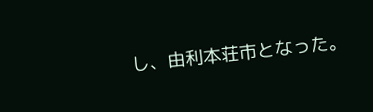し、由利本荘市となった。